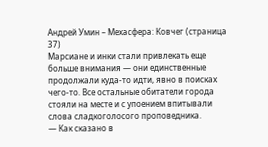Андрей Умин – Мехасфера: Ковчег (страница 37)
Марсиане и инки стали привлекать еще больше внимания — они единственные продолжали куда-то идти, явно в поисках чего-то. Все остальные обитатели города стояли на месте и с упоением впитывали слова сладкоголосого проповедника.
— Как сказано в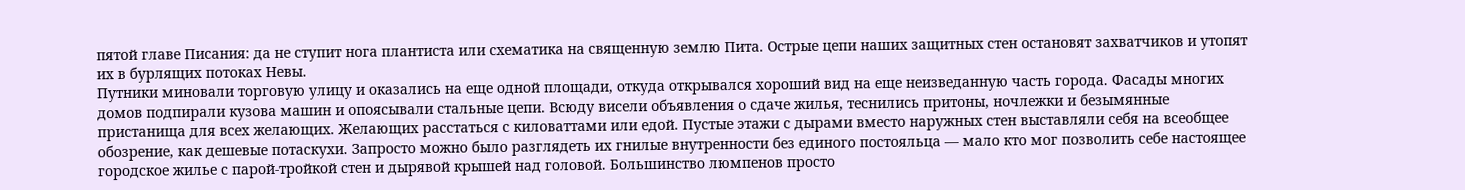пятой главе Писания: да не ступит нога плантиста или схематика на священную землю Пита. Острые цепи наших защитных стен остановят захватчиков и утопят их в бурлящих потоках Невы.
Путники миновали торговую улицу и оказались на еще одной площади, откуда открывался хороший вид на еще неизведанную часть города. Фасады многих домов подпирали кузова машин и опоясывали стальные цепи. Всюду висели объявления о сдаче жилья, теснились притоны, ночлежки и безымянные пристанища для всех желающих. Желающих расстаться с киловаттами или едой. Пустые этажи с дырами вместо наружных стен выставляли себя на всеобщее обозрение, как дешевые потаскухи. Запросто можно было разглядеть их гнилые внутренности без единого постояльца — мало кто мог позволить себе настоящее городское жилье с парой-тройкой стен и дырявой крышей над головой. Большинство люмпенов просто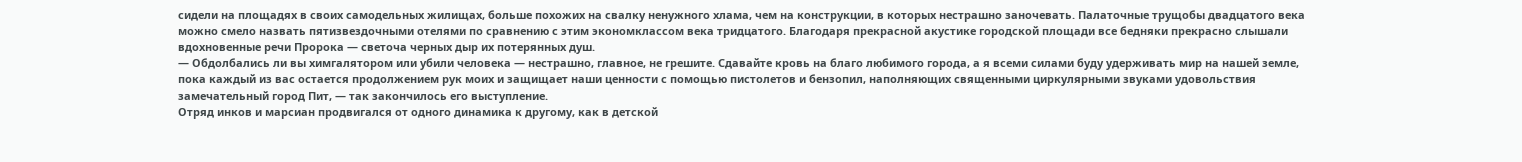сидели на площадях в своих самодельных жилищах, больше похожих на свалку ненужного хлама, чем на конструкции, в которых нестрашно заночевать. Палаточные трущобы двадцатого века можно смело назвать пятизвездочными отелями по сравнению с этим экономклассом века тридцатого. Благодаря прекрасной акустике городской площади все бедняки прекрасно слышали вдохновенные речи Пророка — светоча черных дыр их потерянных душ.
— Обдолбались ли вы химгалятором или убили человека — нестрашно, главное, не грешите. Сдавайте кровь на благо любимого города, а я всеми силами буду удерживать мир на нашей земле, пока каждый из вас остается продолжением рук моих и защищает наши ценности с помощью пистолетов и бензопил, наполняющих священными циркулярными звуками удовольствия замечательный город Пит, — так закончилось его выступление.
Отряд инков и марсиан продвигался от одного динамика к другому, как в детской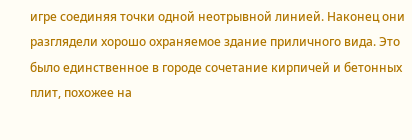игре соединяя точки одной неотрывной линией. Наконец они разглядели хорошо охраняемое здание приличного вида. Это было единственное в городе сочетание кирпичей и бетонных плит, похожее на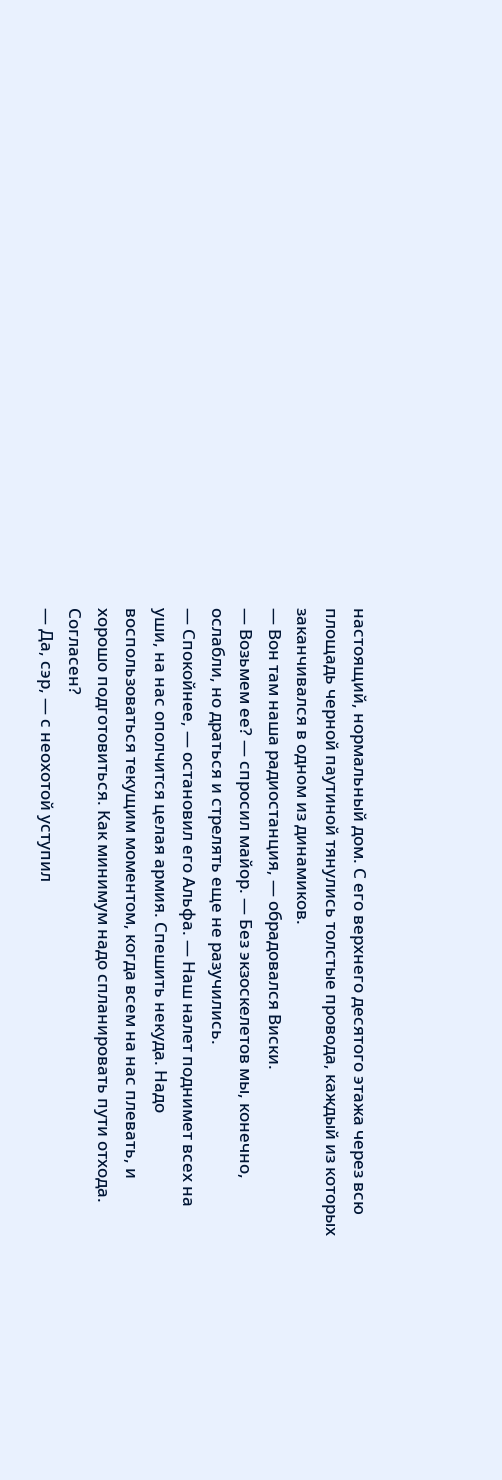настоящий, нормальный дом. С его верхнего десятого этажа через всю площадь черной паутиной тянулись толстые провода, каждый из которых заканчивался в одном из динамиков.
— Вон там наша радиостанция, — обрадовался Виски.
— Возьмем ее? — спросил майор. — Без экзоскелетов мы, конечно, ослабли, но драться и стрелять еще не разучились.
— Спокойнее, — остановил его Альфа. — Наш налет поднимет всех на уши, на нас ополчится целая армия. Спешить некуда. Надо воспользоваться текущим моментом, когда всем на нас плевать, и хорошо подготовиться. Как минимум надо спланировать пути отхода. Согласен?
— Да, сэр, — с неохотой уступил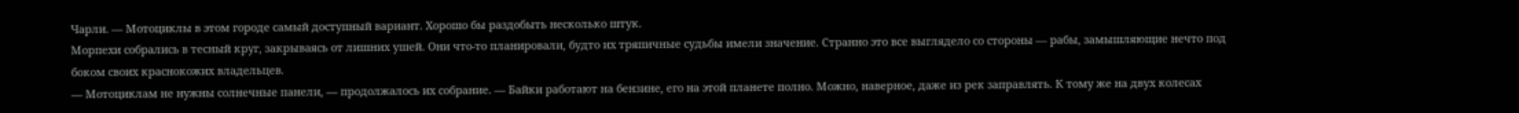Чарли. — Мотоциклы в этом городе самый доступный вариант. Хорошо бы раздобыть несколько штук.
Морпехи собрались в тесный круг, закрываясь от лишних ушей. Они что-то планировали, будто их тряпичные судьбы имели значение. Странно это все выглядело со стороны — рабы, замышляющие нечто под боком своих краснокожих владельцев.
— Мотоциклам не нужны солнечные панели, — продолжалось их собрание. — Байки работают на бензине, его на этой планете полно. Можно, наверное, даже из рек заправлять. К тому же на двух колесах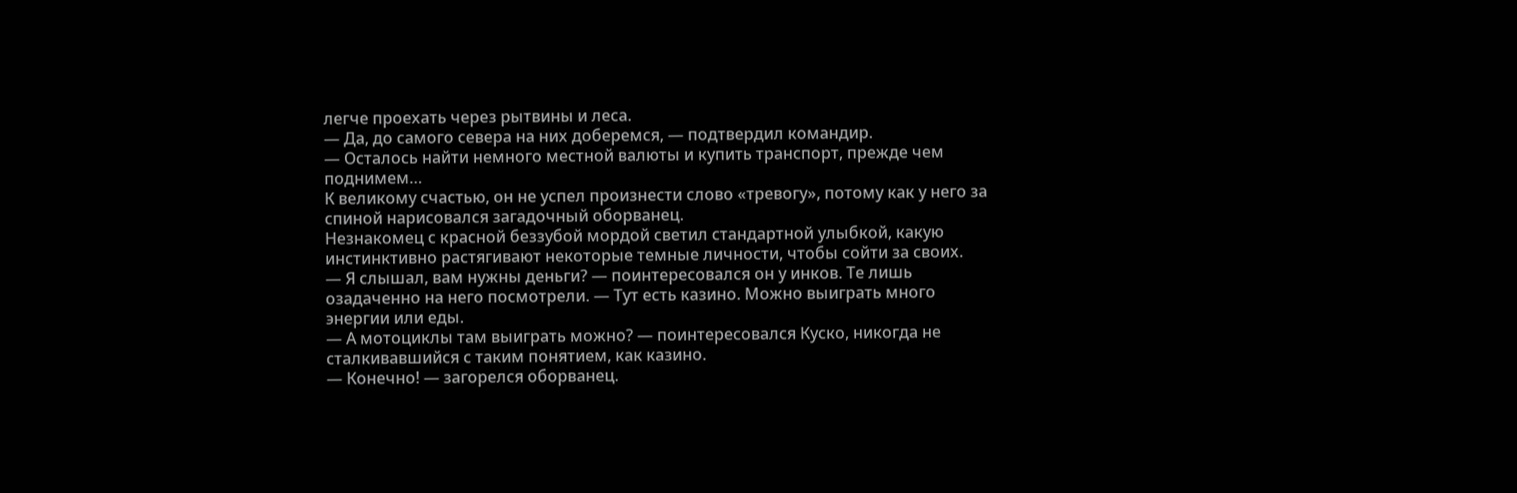легче проехать через рытвины и леса.
— Да, до самого севера на них доберемся, — подтвердил командир.
— Осталось найти немного местной валюты и купить транспорт, прежде чем поднимем…
К великому счастью, он не успел произнести слово «тревогу», потому как у него за спиной нарисовался загадочный оборванец.
Незнакомец с красной беззубой мордой светил стандартной улыбкой, какую инстинктивно растягивают некоторые темные личности, чтобы сойти за своих.
— Я слышал, вам нужны деньги? — поинтересовался он у инков. Те лишь озадаченно на него посмотрели. — Тут есть казино. Можно выиграть много энергии или еды.
— А мотоциклы там выиграть можно? — поинтересовался Куско, никогда не сталкивавшийся с таким понятием, как казино.
— Конечно! — загорелся оборванец.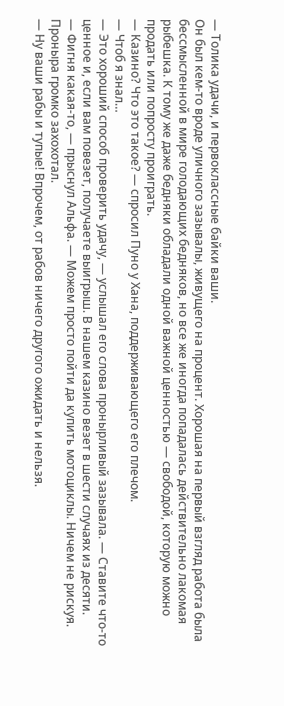— Толика удачи, и первоклассные байки ваши.
Он был кем-то вроде уличного зазывалы, живущего на процент. Хорошая на первый взгляд работа была бессмысленной в мире голодающих бедняков, но все же иногда попадалась действительно лакомая рыбешка. К тому же даже бедняки обладали одной важной ценностью — свободой, которую можно продать или попросту проиграть.
— Казино? Что это такое? — спросил Пуно у Хана, поддерживающего его плечом.
— Чтоб я знал…
— Это хороший способ проверить удачу, — услышал его слова пронырливый зазывала. — Ставите что-то ценное и, если вам повезет, получаете выигрыш. В нашем казино везет в шести случаях из десяти.
— Фигня какая-то, — прыснул Альфа. — Можем просто пойти да купить мотоциклы. Ничем не рискуя.
Проныра громко захохотал.
— Ну ваши рабы и тупые! Впрочем, от рабов ничего другого ожидать и нельзя.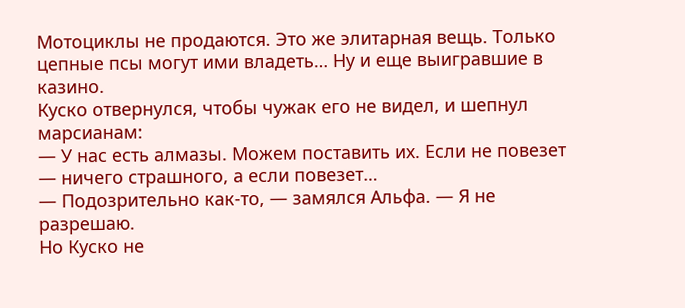Мотоциклы не продаются. Это же элитарная вещь. Только цепные псы могут ими владеть… Ну и еще выигравшие в казино.
Куско отвернулся, чтобы чужак его не видел, и шепнул марсианам:
— У нас есть алмазы. Можем поставить их. Если не повезет — ничего страшного, а если повезет…
— Подозрительно как-то, — замялся Альфа. — Я не разрешаю.
Но Куско не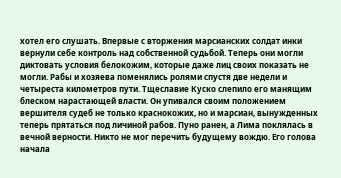хотел его слушать. Впервые с вторжения марсианских солдат инки вернули себе контроль над собственной судьбой. Теперь они могли диктовать условия белокожим, которые даже лиц своих показать не могли. Рабы и хозяева поменялись ролями спустя две недели и четыреста километров пути. Тщеславие Куско слепило его манящим блеском нарастающей власти. Он упивался своим положением вершителя судеб не только краснокожих, но и марсиан, вынужденных теперь прятаться под личиной рабов. Пуно ранен, а Лима поклялась в вечной верности. Никто не мог перечить будущему вождю. Его голова начала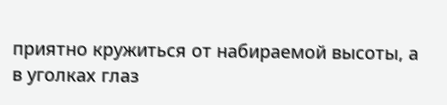приятно кружиться от набираемой высоты, а в уголках глаз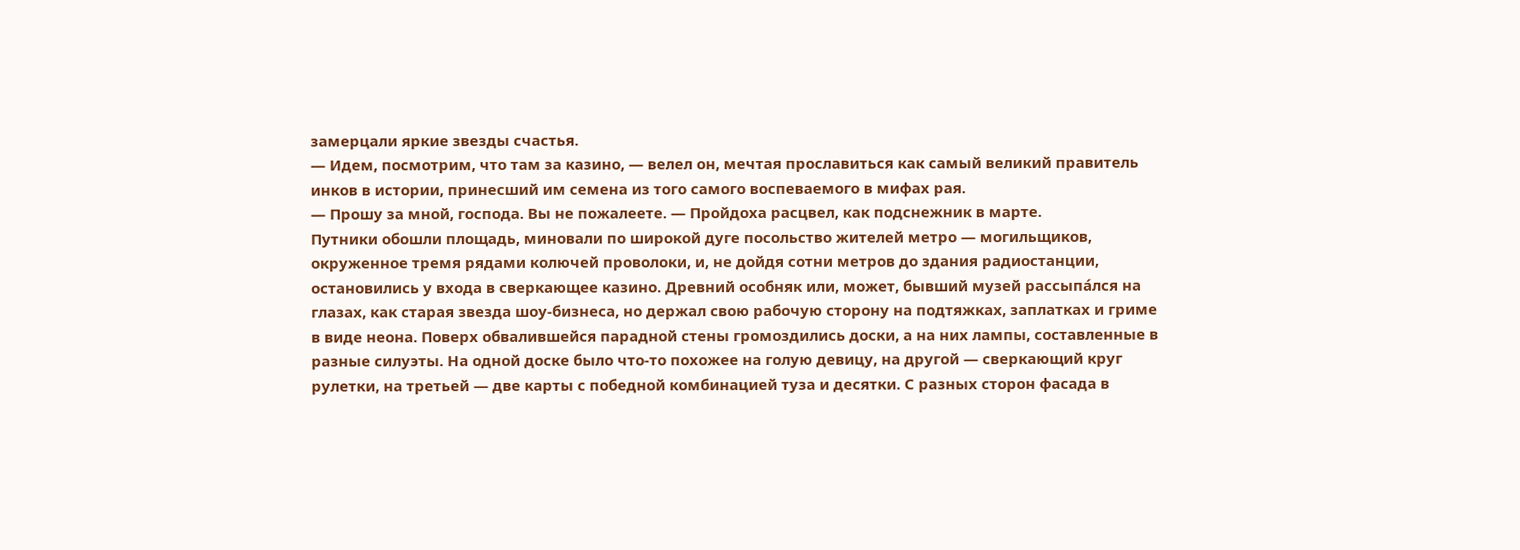замерцали яркие звезды счастья.
— Идем, посмотрим, что там за казино, — велел он, мечтая прославиться как самый великий правитель инков в истории, принесший им семена из того самого воспеваемого в мифах рая.
— Прошу за мной, господа. Вы не пожалеете. — Пройдоха расцвел, как подснежник в марте.
Путники обошли площадь, миновали по широкой дуге посольство жителей метро — могильщиков, окруженное тремя рядами колючей проволоки, и, не дойдя сотни метров до здания радиостанции, остановились у входа в сверкающее казино. Древний особняк или, может, бывший музей рассыпа́лся на глазах, как старая звезда шоу-бизнеса, но держал свою рабочую сторону на подтяжках, заплатках и гриме в виде неона. Поверх обвалившейся парадной стены громоздились доски, а на них лампы, составленные в разные силуэты. На одной доске было что-то похожее на голую девицу, на другой — сверкающий круг рулетки, на третьей — две карты с победной комбинацией туза и десятки. С разных сторон фасада в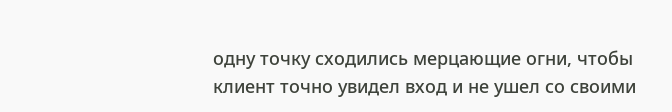одну точку сходились мерцающие огни, чтобы клиент точно увидел вход и не ушел со своими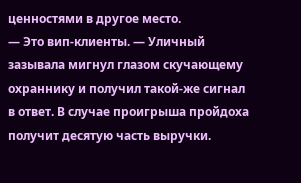ценностями в другое место.
— Это вип-клиенты. — Уличный зазывала мигнул глазом скучающему охраннику и получил такой-же сигнал в ответ. В случае проигрыша пройдоха получит десятую часть выручки.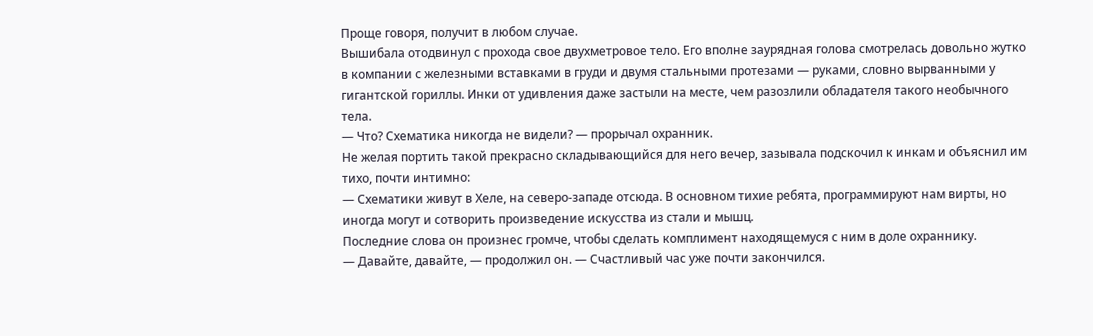Проще говоря, получит в любом случае.
Вышибала отодвинул с прохода свое двухметровое тело. Его вполне заурядная голова смотрелась довольно жутко в компании с железными вставками в груди и двумя стальными протезами — руками, словно вырванными у гигантской гориллы. Инки от удивления даже застыли на месте, чем разозлили обладателя такого необычного тела.
— Что? Схематика никогда не видели? — прорычал охранник.
Не желая портить такой прекрасно складывающийся для него вечер, зазывала подскочил к инкам и объяснил им тихо, почти интимно:
— Схематики живут в Хеле, на северо-западе отсюда. В основном тихие ребята, программируют нам вирты, но иногда могут и сотворить произведение искусства из стали и мышц.
Последние слова он произнес громче, чтобы сделать комплимент находящемуся с ним в доле охраннику.
— Давайте, давайте, — продолжил он. — Счастливый час уже почти закончился.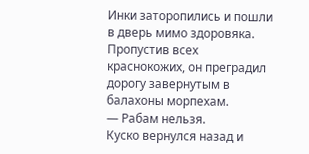Инки заторопились и пошли в дверь мимо здоровяка. Пропустив всех краснокожих, он преградил дорогу завернутым в балахоны морпехам.
— Рабам нельзя.
Куско вернулся назад и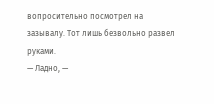вопросительно посмотрел на зазывалу. Тот лишь безвольно развел руками.
— Ладно, —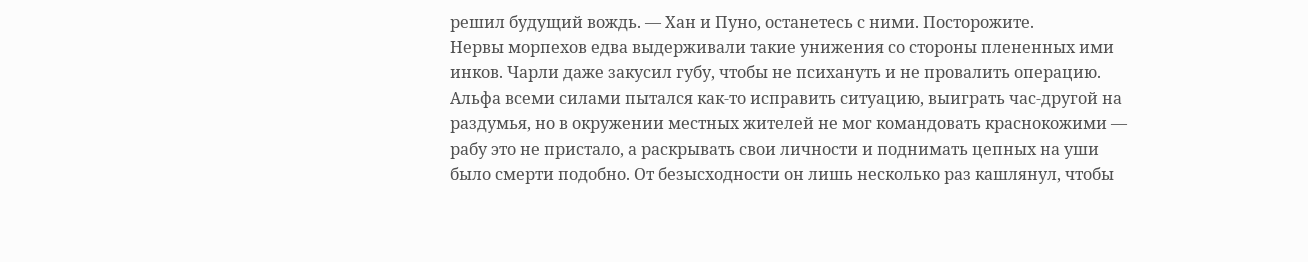решил будущий вождь. — Хан и Пуно, останетесь с ними. Посторожите.
Нервы морпехов едва выдерживали такие унижения со стороны плененных ими инков. Чарли даже закусил губу, чтобы не психануть и не провалить операцию. Альфа всеми силами пытался как-то исправить ситуацию, выиграть час-другой на раздумья, но в окружении местных жителей не мог командовать краснокожими — рабу это не пристало, а раскрывать свои личности и поднимать цепных на уши было смерти подобно. От безысходности он лишь несколько раз кашлянул, чтобы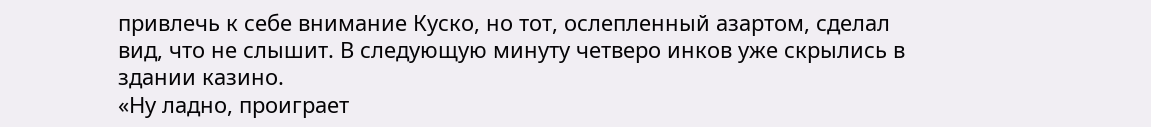привлечь к себе внимание Куско, но тот, ослепленный азартом, сделал вид, что не слышит. В следующую минуту четверо инков уже скрылись в здании казино.
«Ну ладно, проиграет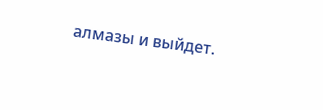алмазы и выйдет.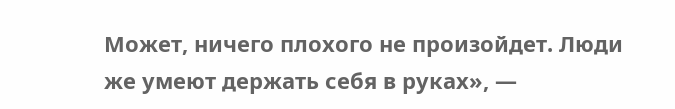Может, ничего плохого не произойдет. Люди же умеют держать себя в руках», —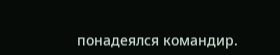понадеялся командир.